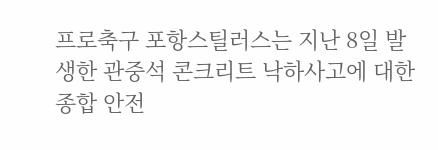프로축구 포항스틸러스는 지난 8일 발생한 관중석 콘크리트 낙하사고에 대한 종합 안전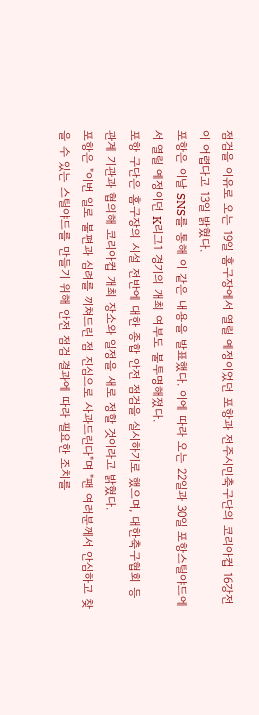점검을 이유로 오는 19일 홈구장에서 열릴 예정이었던 포항과 전주시민축구단의 코리아컵 16강전이 어렵다고 13일 밝혔다.
포항은 이날 SNS를 통해 이 같은 내용을 발표했다. 이에 따라 오는 22일과 30일 포항스틸야드에서 열릴 예정이던 K리그1 경기의 개최 여부도 불투명해졌다.
포항 구단은 홈구장의 시설 전반에 대한 종합 안전 점검을 실시하기로 했으며, 대한축구협회 등 관계 기관과 협의해 코리아컵 개최 장소와 일정을 새로 정할 것이라고 밝혔다.
포항은 "이번 일로 불편과 심려를 끼쳐드린 점 진심으로 사과드린다"며 "팬 여러분께서 안심하고 찾을 수 있는 스틸야드를 만들기 위해 안전 점검 결과에 따라 필요한 조치를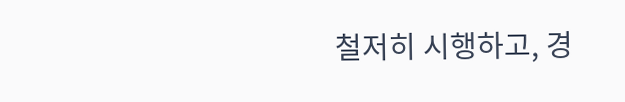철저히 시행하고, 경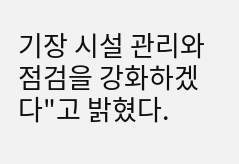기장 시설 관리와 점검을 강화하겠다"고 밝혔다.